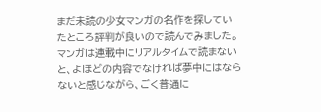まだ未読の少女マンガの名作を探していたところ評判が良いので読んでみました。
マンガは連載中にリアルタイムで読まないと、よほどの内容でなければ夢中にはならないと感じながら、ごく普通に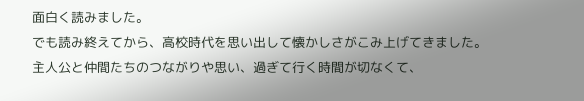面白く読みました。
でも読み終えてから、高校時代を思い出して懐かしさがこみ上げてきました。
主人公と仲間たちのつながりや思い、過ぎて行く時間が切なくて、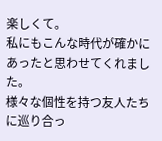楽しくて。
私にもこんな時代が確かにあったと思わせてくれました。
様々な個性を持つ友人たちに巡り合っ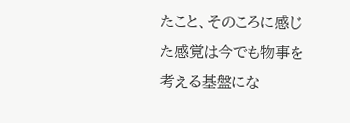たこと、そのころに感じた感覚は今でも物事を考える基盤にな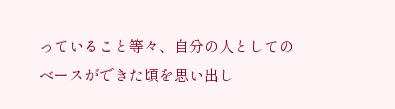っていること等々、自分の人としてのベースができた頃を思い出し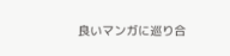良いマンガに巡り合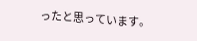ったと思っています。